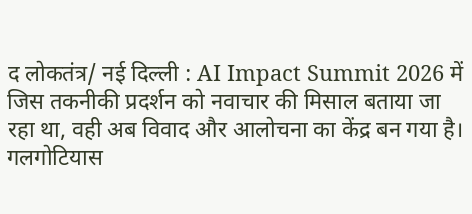द लोकतंत्र/ नई दिल्ली : AI Impact Summit 2026 में जिस तकनीकी प्रदर्शन को नवाचार की मिसाल बताया जा रहा था, वही अब विवाद और आलोचना का केंद्र बन गया है। गलगोटियास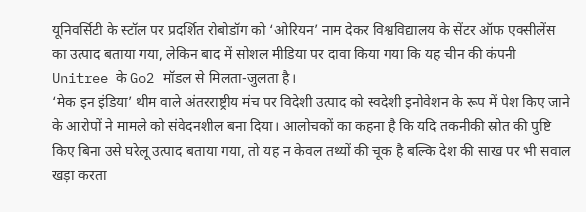यूनिवर्सिटी के स्टॉल पर प्रदर्शित रोबोडॉग को ‘ओरियन’ नाम देकर विश्वविद्यालय के सेंटर ऑफ एक्सीलेंस का उत्पाद बताया गया, लेकिन बाद में सोशल मीडिया पर दावा किया गया कि यह चीन की कंपनी Unitree के Go2 मॉडल से मिलता-जुलता है।
‘मेक इन इंडिया’ थीम वाले अंतरराष्ट्रीय मंच पर विदेशी उत्पाद को स्वदेशी इनोवेशन के रूप में पेश किए जाने के आरोपों ने मामले को संवेदनशील बना दिया। आलोचकों का कहना है कि यदि तकनीकी स्रोत की पुष्टि किए बिना उसे घरेलू उत्पाद बताया गया, तो यह न केवल तथ्यों की चूक है बल्कि देश की साख पर भी सवाल खड़ा करता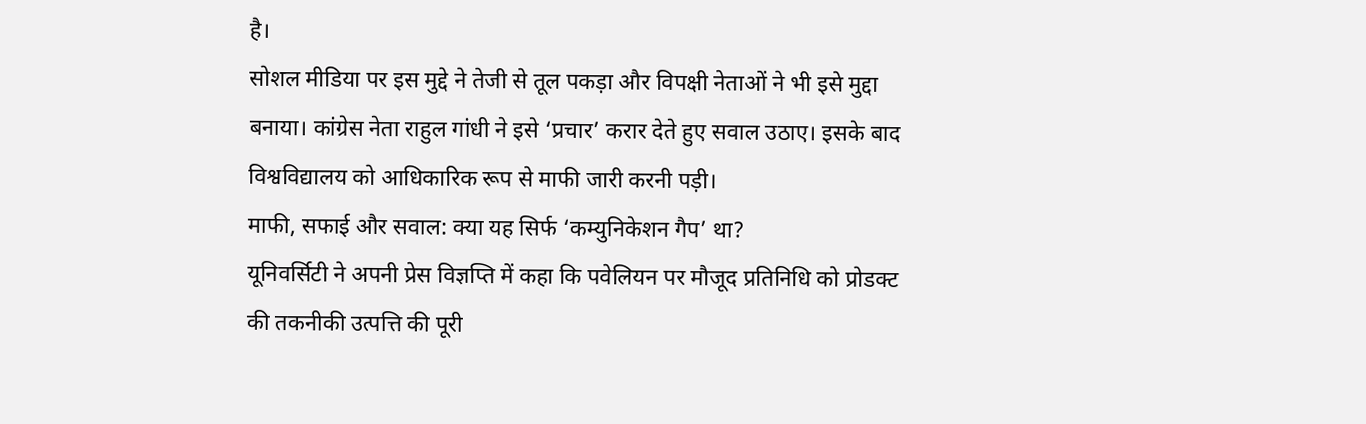है।
सोशल मीडिया पर इस मुद्दे ने तेजी से तूल पकड़ा और विपक्षी नेताओं ने भी इसे मुद्दा बनाया। कांग्रेस नेता राहुल गांधी ने इसे ‘प्रचार’ करार देते हुए सवाल उठाए। इसके बाद विश्वविद्यालय को आधिकारिक रूप से माफी जारी करनी पड़ी।
माफी, सफाई और सवाल: क्या यह सिर्फ ‘कम्युनिकेशन गैप’ था?
यूनिवर्सिटी ने अपनी प्रेस विज्ञप्ति में कहा कि पवेलियन पर मौजूद प्रतिनिधि को प्रोडक्ट की तकनीकी उत्पत्ति की पूरी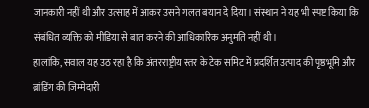जानकारी नहीं थी और उत्साह में आकर उसने गलत बयान दे दिया। संस्थान ने यह भी स्पष्ट किया कि संबंधित व्यक्ति को मीडिया से बात करने की आधिकारिक अनुमति नहीं थी।
हालांकि, सवाल यह उठ रहा है कि अंतरराष्ट्रीय स्तर के टेक समिट में प्रदर्शित उत्पाद की पृष्ठभूमि और ब्रांडिंग की जिम्मेदारी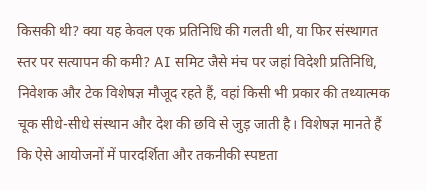किसकी थी? क्या यह केवल एक प्रतिनिधि की गलती थी, या फिर संस्थागत स्तर पर सत्यापन की कमी? AI समिट जैसे मंच पर जहां विदेशी प्रतिनिधि, निवेशक और टेक विशेषज्ञ मौजूद रहते हैं, वहां किसी भी प्रकार की तथ्यात्मक चूक सीधे-सीधे संस्थान और देश की छवि से जुड़ जाती है। विशेषज्ञ मानते हैं कि ऐसे आयोजनों में पारदर्शिता और तकनीकी स्पष्टता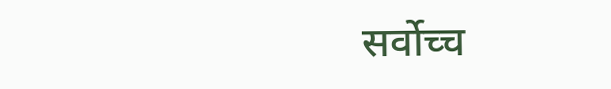सर्वोच्च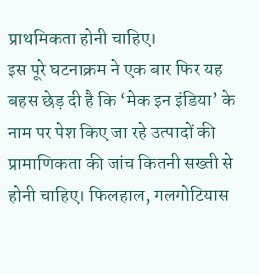प्राथमिकता होनी चाहिए।
इस पूरे घटनाक्रम ने एक बार फिर यह बहस छेड़ दी है कि ‘मेक इन इंडिया’ के नाम पर पेश किए जा रहे उत्पादों की प्रामाणिकता की जांच कितनी सख्ती से होनी चाहिए। फिलहाल, गलगोटियास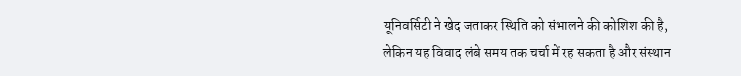यूनिवर्सिटी ने खेद जताकर स्थिति को संभालने की कोशिश की है, लेकिन यह विवाद लंबे समय तक चर्चा में रह सकता है और संस्थान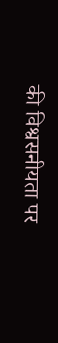की विश्वसनीयता पर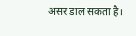असर डाल सकता है।